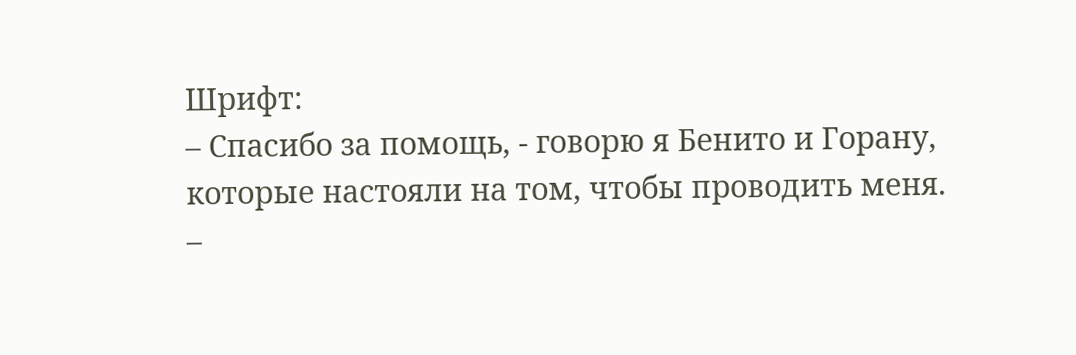Шрифт:
– Спасибо за помощь, - говорю я Бенито и Горану, которые настояли на том, чтобы проводить меня.
–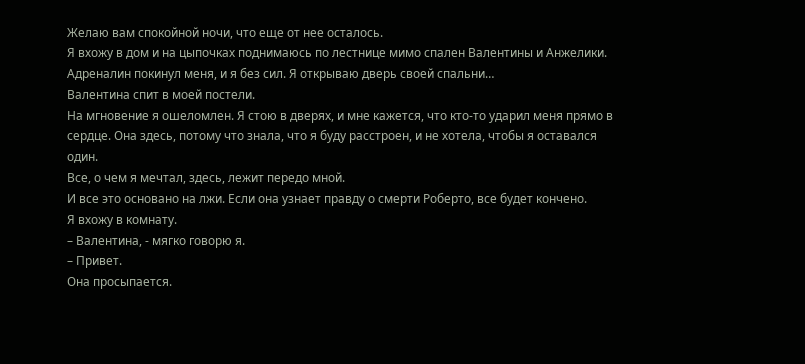Желаю вам спокойной ночи, что еще от нее осталось.
Я вхожу в дом и на цыпочках поднимаюсь по лестнице мимо спален Валентины и Анжелики. Адреналин покинул меня, и я без сил. Я открываю дверь своей спальни…
Валентина спит в моей постели.
На мгновение я ошеломлен. Я стою в дверях, и мне кажется, что кто-то ударил меня прямо в сердце. Она здесь, потому что знала, что я буду расстроен, и не хотела, чтобы я оставался один.
Все, о чем я мечтал, здесь, лежит передо мной.
И все это основано на лжи. Если она узнает правду о смерти Роберто, все будет кончено.
Я вхожу в комнату.
– Валентина, - мягко говорю я.
– Привет.
Она просыпается.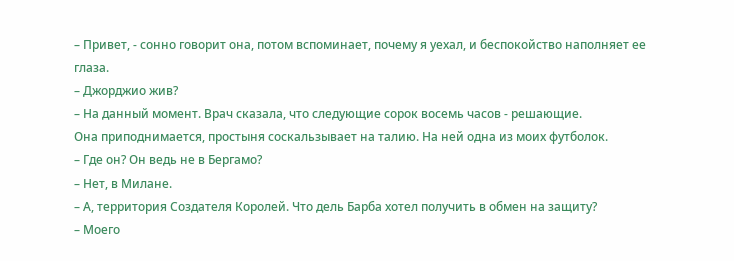– Привет, - сонно говорит она, потом вспоминает, почему я уехал, и беспокойство наполняет ее глаза.
– Джорджио жив?
– На данный момент. Врач сказала, что следующие сорок восемь часов - решающие.
Она приподнимается, простыня соскальзывает на талию. На ней одна из моих футболок.
– Где он? Он ведь не в Бергамо?
– Нет, в Милане.
– А, территория Создателя Королей. Что дель Барба хотел получить в обмен на защиту?
– Моего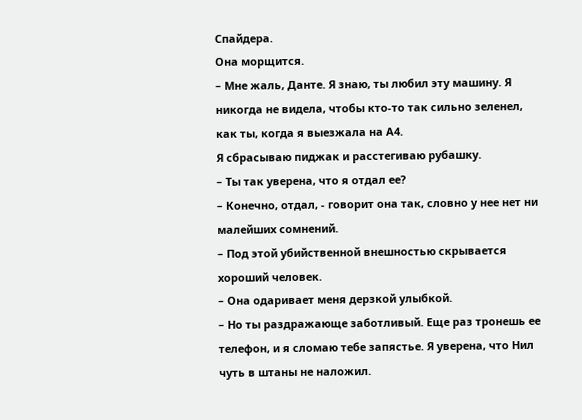Спайдера.
Она морщится.
– Мне жаль, Данте. Я знаю, ты любил эту машину. Я никогда не видела, чтобы кто-то так сильно зеленел, как ты, когда я выезжала на А4.
Я сбрасываю пиджак и расстегиваю рубашку.
– Ты так уверена, что я отдал ее?
– Конечно, отдал, - говорит она так, словно у нее нет ни малейших сомнений.
– Под этой убийственной внешностью скрывается хороший человек.
– Она одаривает меня дерзкой улыбкой.
– Но ты раздражающе заботливый. Еще раз тронешь ее телефон, и я сломаю тебе запястье. Я уверена, что Нил чуть в штаны не наложил.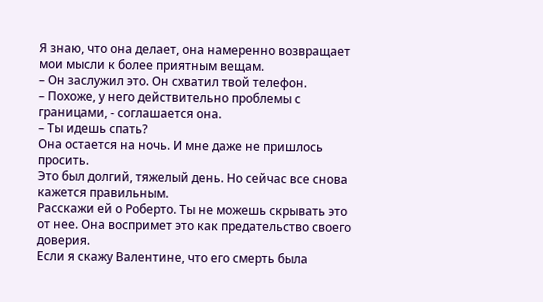Я знаю, что она делает, она намеренно возвращает мои мысли к более приятным вещам.
– Он заслужил это. Он схватил твой телефон.
– Похоже, у него действительно проблемы с границами, - соглашается она.
– Ты идешь спать?
Она остается на ночь. И мне даже не пришлось просить.
Это был долгий, тяжелый день. Но сейчас все снова кажется правильным.
Расскажи ей о Роберто. Ты не можешь скрывать это от нее. Она воспримет это как предательство своего доверия.
Если я скажу Валентине, что его смерть была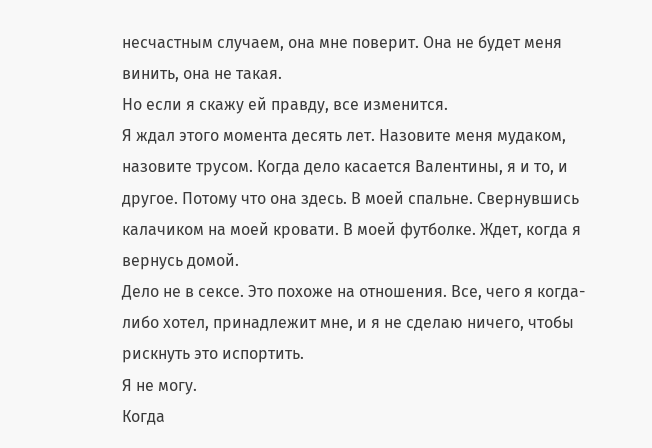несчастным случаем, она мне поверит. Она не будет меня винить, она не такая.
Но если я скажу ей правду, все изменится.
Я ждал этого момента десять лет. Назовите меня мудаком, назовите трусом. Когда дело касается Валентины, я и то, и другое. Потому что она здесь. В моей спальне. Свернувшись калачиком на моей кровати. В моей футболке. Ждет, когда я вернусь домой.
Дело не в сексе. Это похоже на отношения. Все, чего я когда-либо хотел, принадлежит мне, и я не сделаю ничего, чтобы рискнуть это испортить.
Я не могу.
Когда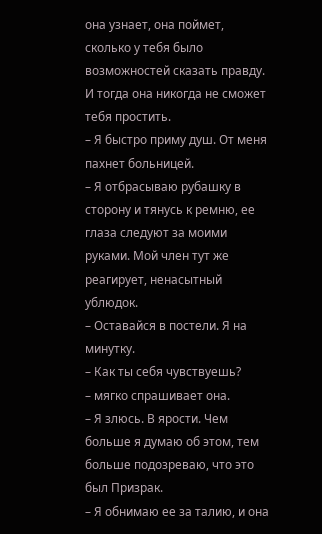она узнает, она поймет, сколько у тебя было возможностей сказать правду. И тогда она никогда не сможет тебя простить.
– Я быстро приму душ. От меня пахнет больницей.
– Я отбрасываю рубашку в сторону и тянусь к ремню, ее глаза следуют за моими руками. Мой член тут же реагирует, ненасытный ублюдок.
– Оставайся в постели. Я на минутку.
– Как ты себя чувствуешь?
– мягко спрашивает она.
– Я злюсь. В ярости. Чем больше я думаю об этом, тем больше подозреваю, что это был Призрак.
– Я обнимаю ее за талию, и она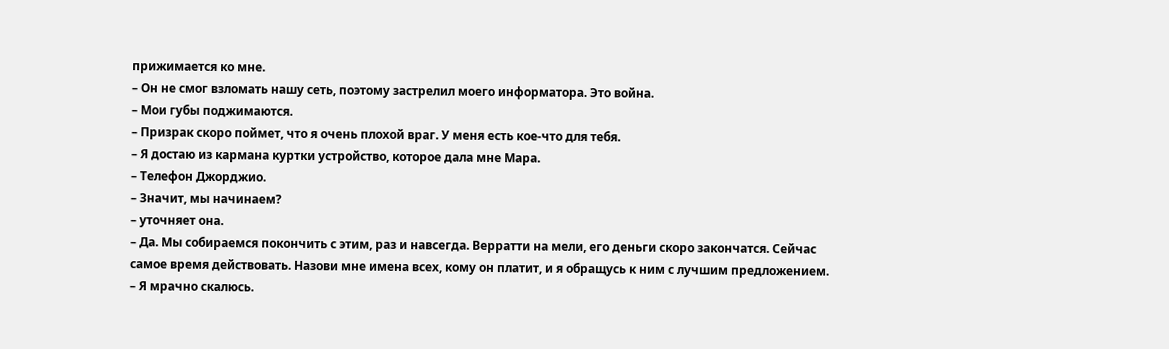прижимается ко мне.
– Он не смог взломать нашу сеть, поэтому застрелил моего информатора. Это война.
– Мои губы поджимаются.
– Призрак скоро поймет, что я очень плохой враг. У меня есть кое-что для тебя.
– Я достаю из кармана куртки устройство, которое дала мне Мара.
– Телефон Джорджио.
– Значит, мы начинаем?
– уточняет она.
– Да. Мы собираемся покончить с этим, раз и навсегда. Верратти на мели, его деньги скоро закончатся. Сейчас самое время действовать. Назови мне имена всех, кому он платит, и я обращусь к ним с лучшим предложением.
– Я мрачно скалюсь.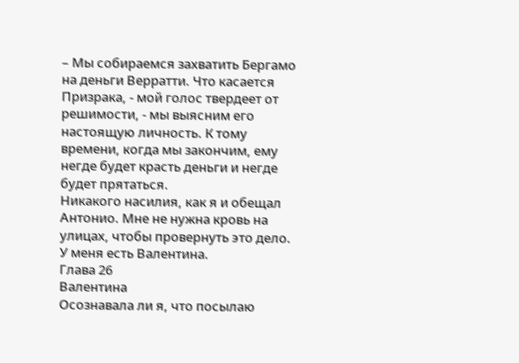– Мы собираемся захватить Бергамо на деньги Верратти. Что касается Призрака, - мой голос твердеет от решимости, - мы выясним его настоящую личность. К тому времени, когда мы закончим, ему негде будет красть деньги и негде будет прятаться.
Никакого насилия, как я и обещал Антонио. Мне не нужна кровь на улицах, чтобы провернуть это дело.
У меня есть Валентина.
Глава 26
Валентина
Осознавала ли я, что посылаю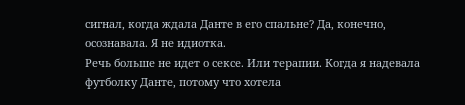сигнал, когда ждала Данте в его спальне? Да, конечно, осознавала. Я не идиотка.
Речь больше не идет о сексе. Или терапии. Когда я надевала футболку Данте, потому что хотела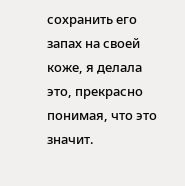сохранить его запах на своей коже, я делала это, прекрасно понимая, что это значит.